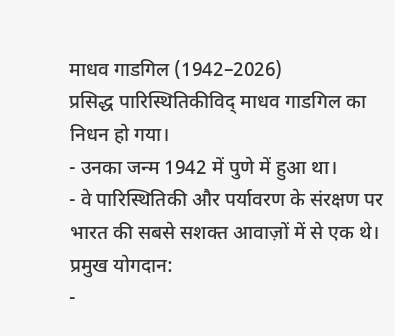माधव गाडगिल (1942–2026)
प्रसिद्ध पारिस्थितिकीविद् माधव गाडगिल का निधन हो गया।
- उनका जन्म 1942 में पुणे में हुआ था।
- वे पारिस्थितिकी और पर्यावरण के संरक्षण पर भारत की सबसे सशक्त आवाज़ों में से एक थे।
प्रमुख योगदान:
-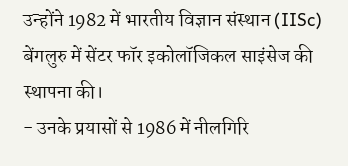उन्होंने 1982 में भारतीय विज्ञान संस्थान (IISc) बेंगलुरु में सेंटर फॉर इकोलॉजिकल साइंसेज की स्थापना की।
- उनके प्रयासों से 1986 में नीलगिरि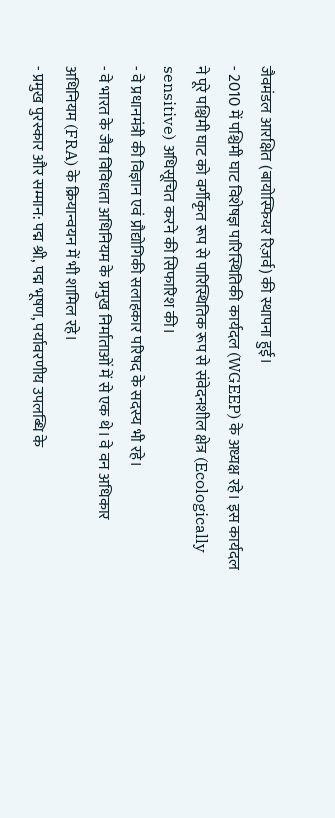जैवमंडल आरक्षित (बायोस्फियर रिज़र्व) की स्थापना हुई।
- 2010 में पश्चिमी घाट विशेषज्ञ पारिस्थितिकी कार्यदल (WGEEP) के अध्यक्ष रहे। इस कार्यदल ने पूरे पश्चिमी घाट को वर्गीकृत रूप से पारिस्थितिक रूप से संवेदनशील क्षेत्र (Ecologically sensitive) अधिसूचित करने की सिफारिश की।
- वे प्रधानमंत्री की विज्ञान एवं प्रौद्योगिकी सलाहकार परिषद के सदस्य भी रहे।
- वे भारत के जैव विविधता अधिनियम के प्रमुख निर्माताओं में से एक थे। वे वन अधिकार अधिनियम (FRA) के क्रियान्वयन में भी शामिल रहे।
- प्रमुख पुरस्कार और सम्मान: पद्म श्री, पद्म भूषण, पर्यावरणीय उपलब्धि के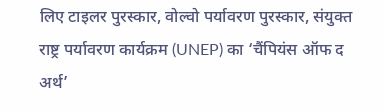लिए टाइलर पुरस्कार, वोल्वो पर्यावरण पुरस्कार, संयुक्त राष्ट्र पर्यावरण कार्यक्रम (UNEP) का ‘चैंपियंस ऑफ द अर्थ’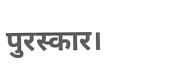पुरस्कार।